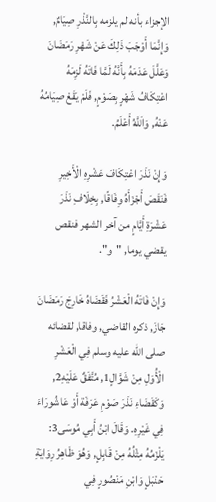الإجزاء بأنه لم يلزمه بِالنَّذْرِ صِيَامٌ, وَإِنَّمَا أَوْجَبَ ذَلِكَ عَنْ شَهْرِ رَمَضَانَ وَعَلَّلَ عَدَمَهُ بِأَنَّهُ لَمَّا فَاتَهُ لَزِمَهُ اعْتِكَافُ شَهْرٍ بِصَوْمٍ, فَلَمْ يَقَعْ صِيَامُهُ عَنْهُ, وَاَللَّهُ أَعْلَمُ.

وَإِنْ نَذَرَ اعْتِكَافَ عَشْرِهِ الْأَخِيرِ فَنَقَصَ أَجْزَأَهُ وِفَاقًا, بِخِلَافِ نَذَرَ عَشْرَةِ أَيَّامٍ من آخر الشهر فنقص يقضي يوما, "و".

وَإِنْ فَاتَهُ الْعَشْرُ فَقَضَاهُ خَارِجَ رَمَضَانَ جَازَ, ذكره القاضي, وفاقا, لقضائه صلى الله عليه وسلم فِي الْعَشْرِ الْأُوَلِ مِنْ شَوَّالٍ1, مُتَّفَقٌ عَلَيْهِ2, وَكَقَضَاءِ نَذَرَ صَوْمِ عَرَفَة أَوْ عَاشُورَاءَ فِي غَيْرِهِ. وَقَالَ ابْنُ أَبِي مُوسَى3: يَلْزَمُهُ مِثْلُهُ مِنْ قَابِلٍ, وَهُوَ ظَاهِرُ رِوَايَةِ حَنْبَلٍ وَابْنِ مَنْصُورٍ فِي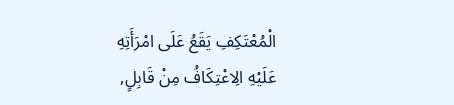الْمُعْتَكِفِ يَقَعُ عَلَى امْرَأَتِهِ عَلَيْهِ الِاعْتِكَافُ مِنْ قَابِلٍ,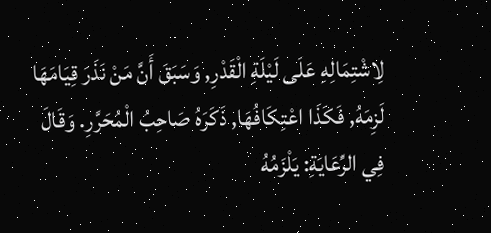لِاشْتِمَالِهِ عَلَى لَيْلَةِ الْقَدْرِ, وَسَبَقَ أَنَّ مَنْ نَذَرَ قِيَامَهَا لَزِمَهُ, فَكَذَا اعْتِكَافُهَا, ذَكَرَهُ صَاحِبُ الْمُحَرَّرِ. وَقَالَ فِي الرِّعَايَةِ: يَلْزَمُهُ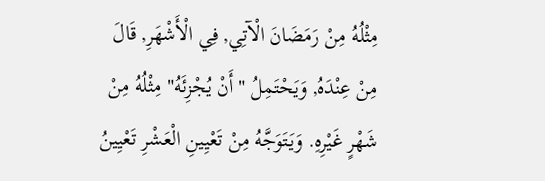مِثْلُهُ مِنْ رَمَضَانَ الْآتِي, فِي الْأَشْهَرِ, قَالَ مِنْ عِنْدَهُ, وَيَحْتَمِلُ "أَنْ يُجْزِئَهُ" مِثْلُهُ مِنْ شَهْرٍ غَيْرِهِ. وَيَتَوَجَّهُ مِنْ تَعْيِينِ الْعَشْرِ تَعْيِينُ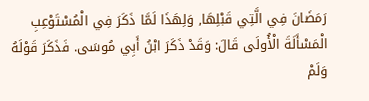رَمَضَانَ فِي الَّتِي قَبْلِهَا, وَلِهَذَا لَمَّا ذَكَرَ فِي الْمُسْتَوْعِبِ الْمَسْأَلَةَ الْأُولَى قَالَ: وَقَدْ ذَكَرَ ابْنُ أَبِي مُوسَى. فَذَكَرَ قَوْلَهُ وَلَمْ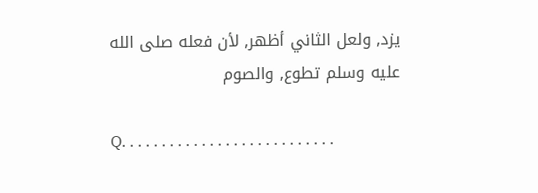يزد, ولعل الثاني أظهر, لأن فعله صلى الله عليه وسلم تطوع, والصوم

Q. . . . . . . . . . . . . . . . . . . . . . . . . . .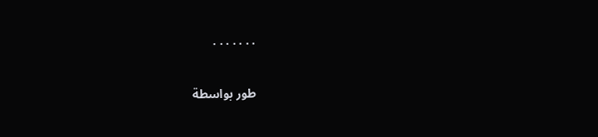. . . . . . .

طور بواسطة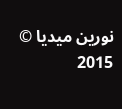نورين ميديا © 2015